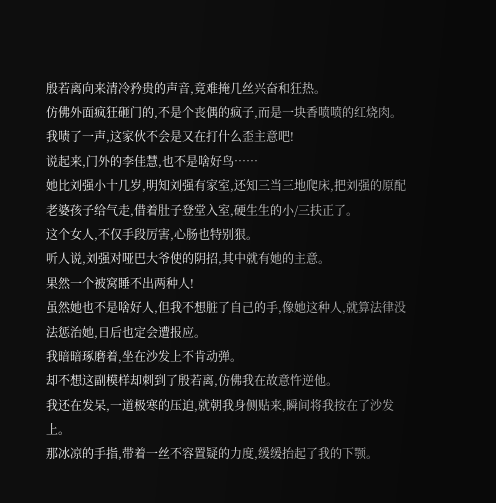殷若离向来清冷矜贵的声音,竟难掩几丝兴奋和狂热。
仿佛外面疯狂砸门的,不是个丧偶的疯子,而是一块香喷喷的红烧肉。
我啧了一声,这家伙不会是又在打什么歪主意吧!
说起来,门外的李佳慧,也不是啥好鸟……
她比刘强小十几岁,明知刘强有家室,还知三当三地爬床,把刘强的原配老婆孩子给气走,借着肚子登堂入室,硬生生的小/三扶正了。
这个女人,不仅手段厉害,心肠也特别狠。
听人说,刘强对哑巴大爷使的阴招,其中就有她的主意。
果然一个被窝睡不出两种人!
虽然她也不是啥好人,但我不想脏了自己的手,像她这种人,就算法律没法惩治她,日后也定会遭报应。
我暗暗琢磨着,坐在沙发上不肯动弹。
却不想这副模样却刺到了殷若离,仿佛我在故意忤逆他。
我还在发呆,一道极寒的压迫,就朝我身侧贴来,瞬间将我按在了沙发上。
那冰凉的手指,带着一丝不容置疑的力度,缓缓抬起了我的下颚。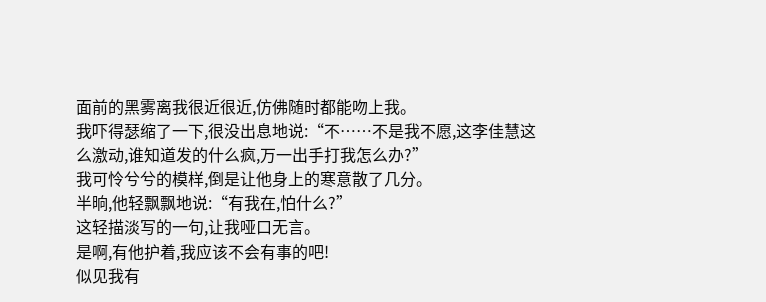面前的黑雾离我很近很近,仿佛随时都能吻上我。
我吓得瑟缩了一下,很没出息地说:“不……不是我不愿,这李佳慧这么激动,谁知道发的什么疯,万一出手打我怎么办?”
我可怜兮兮的模样,倒是让他身上的寒意散了几分。
半晌,他轻飘飘地说:“有我在,怕什么?”
这轻描淡写的一句,让我哑口无言。
是啊,有他护着,我应该不会有事的吧!
似见我有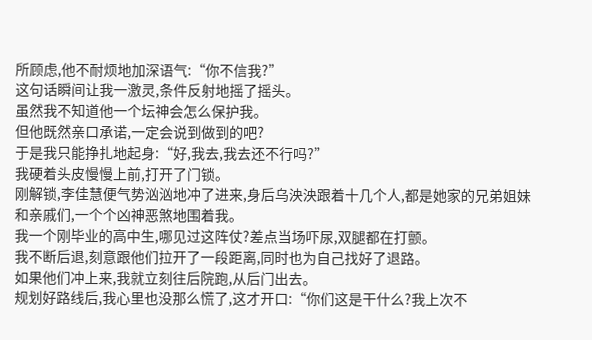所顾虑,他不耐烦地加深语气:“你不信我?”
这句话瞬间让我一激灵,条件反射地摇了摇头。
虽然我不知道他一个坛神会怎么保护我。
但他既然亲口承诺,一定会说到做到的吧?
于是我只能挣扎地起身:“好,我去,我去还不行吗?”
我硬着头皮慢慢上前,打开了门锁。
刚解锁,李佳慧便气势汹汹地冲了进来,身后乌泱泱跟着十几个人,都是她家的兄弟姐妹和亲戚们,一个个凶神恶煞地围着我。
我一个刚毕业的高中生,哪见过这阵仗?差点当场吓尿,双腿都在打颤。
我不断后退,刻意跟他们拉开了一段距离,同时也为自己找好了退路。
如果他们冲上来,我就立刻往后院跑,从后门出去。
规划好路线后,我心里也没那么慌了,这才开口:“你们这是干什么?我上次不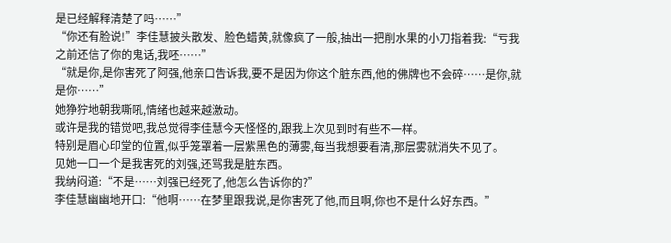是已经解释清楚了吗……”
“你还有脸说!”李佳慧披头散发、脸色蜡黄,就像疯了一般,抽出一把削水果的小刀指着我:“亏我之前还信了你的鬼话,我呸……”
“就是你,是你害死了阿强,他亲口告诉我,要不是因为你这个脏东西,他的佛牌也不会碎……是你,就是你……”
她狰狞地朝我嘶吼,情绪也越来越激动。
或许是我的错觉吧,我总觉得李佳慧今天怪怪的,跟我上次见到时有些不一样。
特别是眉心印堂的位置,似乎笼罩着一层紫黑色的薄雾,每当我想要看清,那层雾就消失不见了。
见她一口一个是我害死的刘强,还骂我是脏东西。
我纳闷道:“不是……刘强已经死了,他怎么告诉你的?”
李佳慧幽幽地开口:“他啊……在梦里跟我说,是你害死了他,而且啊,你也不是什么好东西。”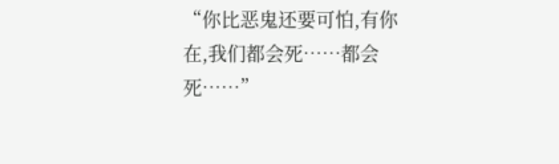“你比恶鬼还要可怕,有你在,我们都会死……都会死……”